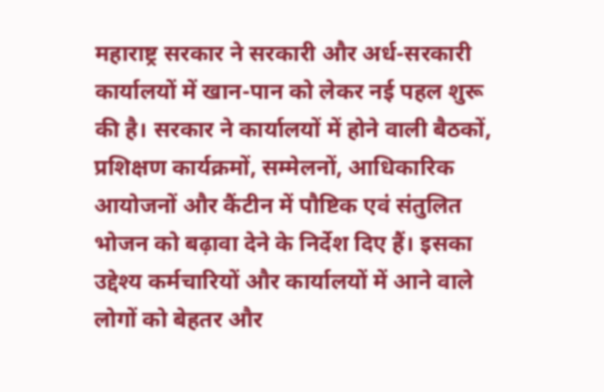महाराष्ट्र सरकार ने सरकारी और अर्ध-सरकारी कार्यालयों में खान-पान को लेकर नई पहल शुरू की है। सरकार ने कार्यालयों में होने वाली बैठकों, प्रशिक्षण कार्यक्रमों, सम्मेलनों, आधिकारिक आयोजनों और कैंटीन में पौष्टिक एवं संतुलित भोजन को बढ़ावा देने के निर्देश दिए हैं। इसका उद्देश्य कर्मचारियों और कार्यालयों में आने वाले लोगों को बेहतर और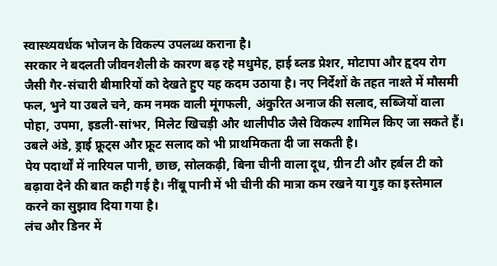स्वास्थ्यवर्धक भोजन के विकल्प उपलब्ध कराना है।
सरकार ने बदलती जीवनशैली के कारण बढ़ रहे मधुमेह, हाई ब्लड प्रेशर, मोटापा और हृदय रोग जैसी गैर-संचारी बीमारियों को देखते हुए यह कदम उठाया है। नए निर्देशों के तहत नाश्ते में मौसमी फल, भुने या उबले चने, कम नमक वाली मूंगफली, अंकुरित अनाज की सलाद, सब्जियों वाला पोहा, उपमा, इडली-सांभर, मिलेट खिचड़ी और थालीपीठ जैसे विकल्प शामिल किए जा सकते हैं। उबले अंडे, ड्राई फ्रूट्स और फ्रूट सलाद को भी प्राथमिकता दी जा सकती है।
पेय पदार्थों में नारियल पानी, छाछ, सोलकढ़ी, बिना चीनी वाला दूध, ग्रीन टी और हर्बल टी को बढ़ावा देने की बात कही गई है। नींबू पानी में भी चीनी की मात्रा कम रखने या गुड़ का इस्तेमाल करने का सुझाव दिया गया है।
लंच और डिनर में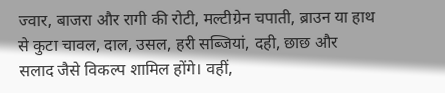ज्वार, बाजरा और रागी की रोटी, मल्टीग्रेन चपाती, ब्राउन या हाथ से कुटा चावल, दाल, उसल, हरी सब्जियां, दही, छाछ और सलाद जैसे विकल्प शामिल होंगे। वहीं,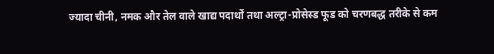ज्यादा चीनी, नमक और तेल वाले खाद्य पदार्थों तथा अल्ट्रा-प्रोसेस्ड फूड को चरणबद्ध तरीके से कम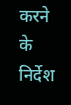करने के निर्देश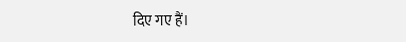दिए गए हैं।